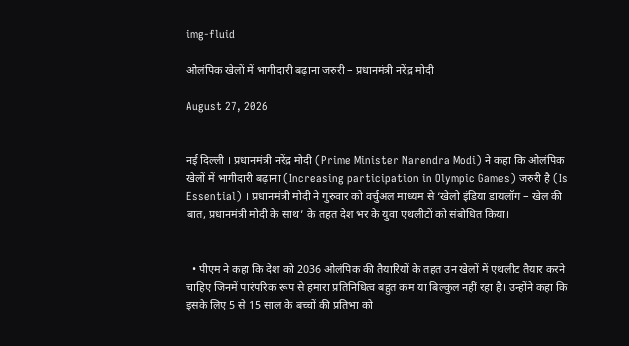img-fluid

ओलंपिक खेलों में भागीदारी बढ़ाना जरुरी – प्रधानमंत्री नरेंद्र मोदी

August 27, 2026


नई दिल्ली । प्रधानमंत्री नरेंद्र मोदी (Prime Minister Narendra Modi) ने कहा कि ओलंपिक खेलों में भागीदारी बढ़ाना (Increasing participation in Olympic Games) जरुरी है (Is Essential) । प्रधानमंत्री मोदी ने गुरुवार को वर्चुअल माध्यम से ‘खेलो इंडिया डायलॉग – खेल की बात, प्रधानमंत्री मोदी के साथ’ के तहत देश भर के युवा एथलीटों को संबोधित किया।


  • पीएम ने कहा कि देश को 2036 ओलंपिक की तैयारियों के तहत उन खेलों में एथलीट तैयार करने चाहिए जिनमें पारंपरिक रूप से हमारा प्रतिनिधित्व बहुत कम या बिल्कुल नहीं रहा है। उन्होंने कहा कि इसके लिए 5 से 15 साल के बच्चों की प्रतिभा को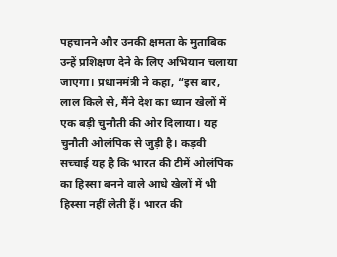पहचानने और उनकी क्षमता के मुताबिक उन्हें प्रशिक्षण देने के लिए अभियान चलाया जाएगा। प्रधानमंत्री ने कहा, “इस बार, लाल किले से, मैंने देश का ध्यान खेलों में एक बड़ी चुनौती की ओर दिलाया। यह चुनौती ओलंपिक से जुड़ी है। कड़वी सच्चाई यह है कि भारत की टीमें ओलंपिक का हिस्सा बनने वाले आधे खेलों में भी हिस्सा नहीं लेती हैं। भारत की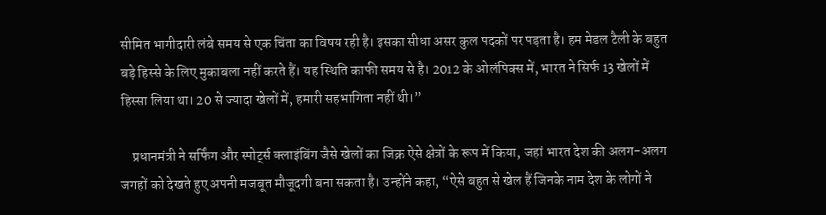सीमित भागीदारी लंबे समय से एक चिंता का विषय रही है। इसका सीधा असर कुल पदकों पर पड़ता है। हम मेडल टैली के बहुत बड़े हिस्से के लिए मुकाबला नहीं करते हैं। यह स्थिति काफी समय से है। 2012 के ओलंपिक्स में, भारत ने सिर्फ 13 खेलों में हिस्सा लिया था। 20 से ज्यादा खेलों में, हमारी सहभागिता नहीं थी।”

    प्रधानमंत्री ने सर्फिंग और स्पोर्ट्स क्लाइंबिंग जैसे खेलों का जिक्र ऐसे क्षेत्रों के रूप में किया, जहां भारत देश की अलग-अलग जगहों को देखते हुए अपनी मजबूत मौजूदगी बना सकता है। उन्होंने कहा, “ऐसे बहुत से खेल हैं जिनके नाम देश के लोगों ने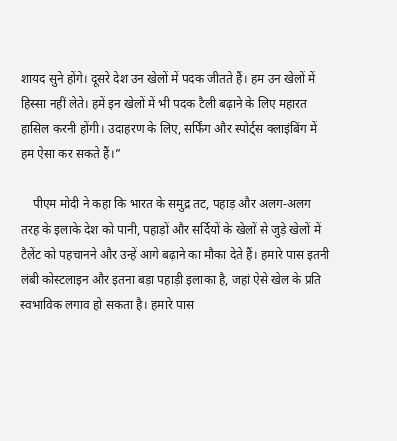शायद सुने होंगे। दूसरे देश उन खेलों में पदक जीतते हैं। हम उन खेलों में हिस्सा नहीं लेते। हमें इन खेलों में भी पदक टैली बढ़ाने के लिए महारत हासिल करनी होंगी। उदाहरण के लिए, सर्फिंग और स्पोर्ट्स क्लाइंबिंग में हम ऐसा कर सकते हैं।”

    पीएम मोदी ने कहा कि भारत के समुद्र तट, पहाड़ और अलग-अलग तरह के इलाके देश को पानी, पहाड़ों और सर्दियों के खेलों से जुड़े खेलों में टैलेंट को पहचानने और उन्हें आगे बढ़ाने का मौका देते हैं। हमारे पास इतनी लंबी कोस्टलाइन और इतना बड़ा पहाड़ी इलाका है, जहां ऐसे खेल के प्रति स्वभाविक लगाव हो सकता है। हमारे पास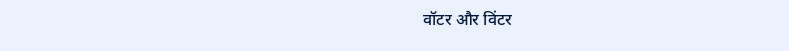वॉटर और विंटर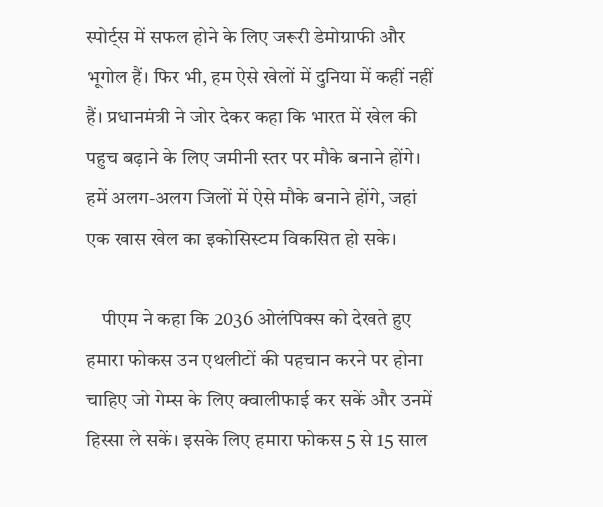स्पोर्ट्स में सफल होने के लिए जरूरी डेमोग्राफी और भूगोल हैं। फिर भी, हम ऐसे खेलों में दुनिया में कहीं नहीं हैं। प्रधानमंत्री ने जोर देकर कहा कि भारत में खेल की पहुच बढ़ाने के लिए जमीनी स्तर पर मौके बनाने होंगे। हमें अलग-अलग जिलों में ऐसे मौके बनाने होंगे, जहां एक खास खेल का इकोसिस्टम विकसित हो सके।

    पीएम ने कहा कि 2036 ओलंपिक्स को देखते हुए हमारा फोकस उन एथलीटों की पहचान करने पर होना चाहिए जो गेम्स के लिए क्वालीफाई कर सकें और उनमें हिस्सा ले सकें। इसके लिए हमारा फोकस 5 से 15 साल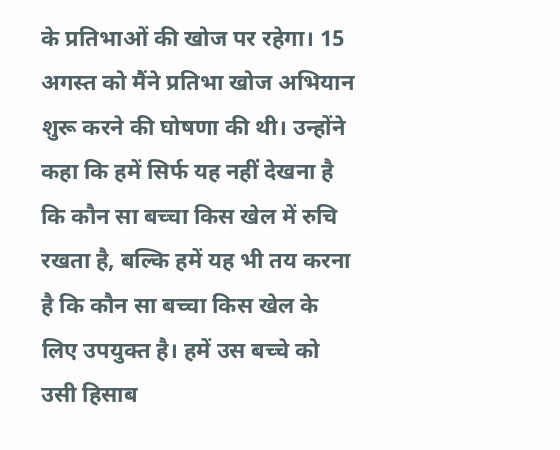के प्रतिभाओं की खोज पर रहेगा। 15 अगस्त को मैंने प्रतिभा खोज अभियान शुरू करने की घोषणा की थी। उन्होंने कहा कि हमें सिर्फ यह नहीं देखना है कि कौन सा बच्चा किस खेल में रुचि रखता है, बल्कि हमें यह भी तय करना है कि कौन सा बच्चा किस खेल के लिए उपयुक्त है। हमें उस बच्चे को उसी हिसाब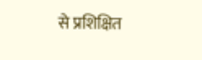से प्रशिक्षित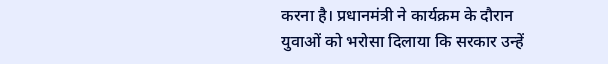करना है। प्रधानमंत्री ने कार्यक्रम के दौरान युवाओं को भरोसा दिलाया कि सरकार उन्हें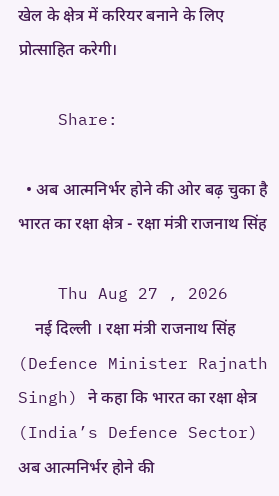खेल के क्षेत्र में करियर बनाने के लिए प्रोत्साहित करेगी।

    Share:

  • अब आत्मनिर्भर होने की ओर बढ़ चुका है भारत का रक्षा क्षेत्र - रक्षा मंत्री राजनाथ सिंह

    Thu Aug 27 , 2026
    नई दिल्ली । रक्षा मंत्री राजनाथ सिंह (Defence Minister Rajnath Singh) ने कहा कि भारत का रक्षा क्षेत्र (India’s Defence Sector) अब आत्मनिर्भर होने की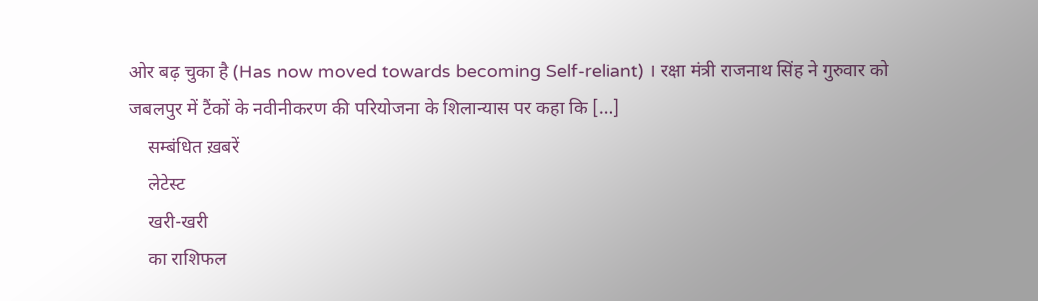ओर बढ़ चुका है (Has now moved towards becoming Self-reliant) । रक्षा मंत्री राजनाथ सिंह ने गुरुवार को जबलपुर में टैंकों के नवीनीकरण की परियोजना के शिलान्यास पर कहा कि […]
    सम्बंधित ख़बरें
    लेटेस्ट
    खरी-खरी
    का राशिफल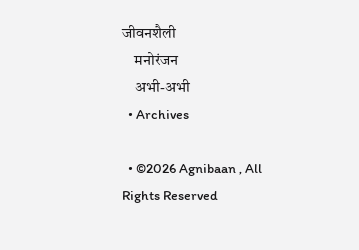जीवनशैली
    मनोरंजन
    अभी-अभी
  • Archives

  • ©2026 Agnibaan , All Rights Reserved